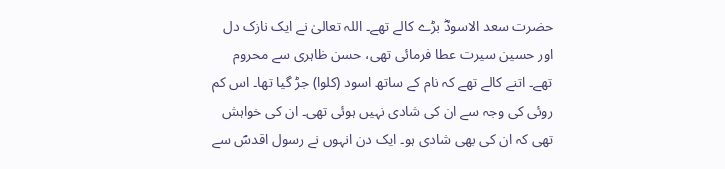حضرت سعد الاسودؓ بڑے کالے تھے۔ اللہ تعالیٰ نے ایک نازک دل اور حسین سیرت عطا فرمائی تھی، حسن ظاہری سے محروم تھے۔ اتنے کالے تھے کہ نام کے ساتھ اسود (کلوا) جڑ گیا تھا۔ اس کم روئی کی وجہ سے ان کی شادی نہیں ہوئی تھی۔ ان کی خواہش تھی کہ ان کی بھی شادی ہو۔ ایک دن انہوں نے رسول اقدسؐ سے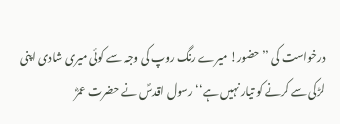درخواست کی ’’حضور! میرے رنگ روپ کی وجہ سے کوئی میری شادی اپنی لڑکی سے کرنے کو تیار نہیں ہے‘‘ رسول اقدسؐ نے حضرت عمرؓ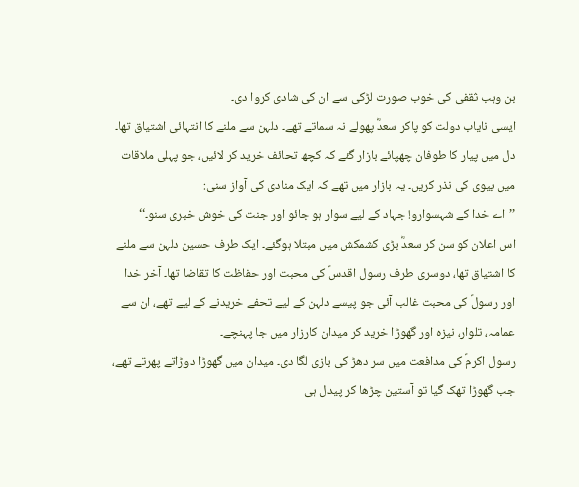بن وہب ثقفی کی خوب صورت لڑکی سے ان کی شادی کروا دی۔
ایسی نایاب دولت کو پاکر سعدؓ پھولے نہ سماتے تھے۔ دلہن سے ملنے کا انتہائی اشتیاق تھا۔ دل میں پیار کا طوفان چھپائے بازار گئے کہ کچھ تحائف خرید کر لائیں، جو پہلی ملاقات میں بیوی کی نذر کریں۔ یہ بازار میں تھے کہ ایک منادی کی آواز سنی:
’’اے خدا کے شہسوارو! جہاد کے لیے سوار ہو جائو اور جنت کی خوش خبری سنو۔‘‘
اس اعلان کو سن کر سعدؓ بڑی کشمکش میں مبتلا ہوگئے۔ ایک طرف حسین دلہن سے ملنے کا اشتیاق تھا، دوسری طرف رسول اقدسؐ کی محبت اور حفاظت کا تقاضا تھا۔ آخر خدا اور رسولؐ کی محبت غالب آئی جو پیسے دلہن کے لیے تحفے خریدنے کے لیے تھے، ان سے عمامہ، تلوار، نیزہ اور گھوڑا خرید کر میدان کارزار میں جا پہنچے۔
رسول اکرمؐ کی مدافعت میں سر دھڑ کی بازی لگا دی۔ میدان میں گھوڑا دوڑاتے پھرتے تھے، جب گھوڑا تھک گیا تو آستین چڑھا کر پیدل ہی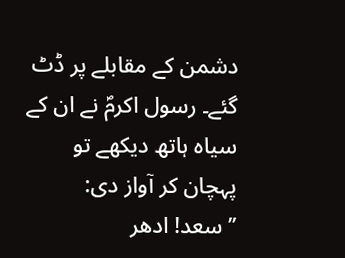دشمن کے مقابلے پر ڈٹ گئے۔ رسول اکرمؐ نے ان کے سیاہ ہاتھ دیکھے تو پہچان کر آواز دی: ’’سعد! ادھر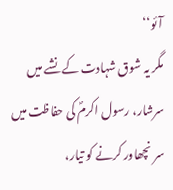آئو‘‘
مگر یہ شوق شہادت کے نشے میں سرشار، رسول اکرمؐ کی حفاظت میں سر نچھاور کرنے کو تیار،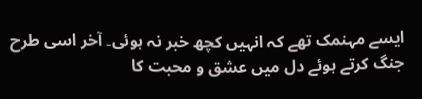ایسے مہنمک تھے کہ انہیں کچھ خبر نہ ہوئی۔ آخر اسی طرح جنگ کرتے ہوئے دل میں عشق و محبت کا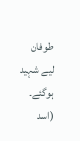طوفان لیے شہید ہوگئے۔ (اسد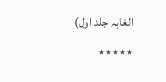الغابہ جلد اول)
٭٭٭٭٭